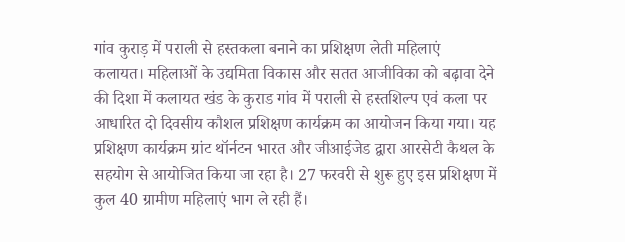गांव कुराड़ में पराली से हस्तकला बनाने का प्रशिक्षण लेती महिलाएं
कलायत। महिलाओं के उद्यमिता विकास और सतत आजीविका को बढ़ावा देने की दिशा में कलायत खंड के कुराड गांव में पराली से हस्तशिल्प एवं कला पर आधारित दो दिवसीय कौशल प्रशिक्षण कार्यक्रम का आयोजन किया गया। यह प्रशिक्षण कार्यक्रम ग्रांट थॉर्नटन भारत और जीआईजेड द्वारा आरसेटी कैथल के सहयोग से आयोजित किया जा रहा है। 27 फरवरी से शुरू हुए इस प्रशिक्षण में कुल 40 ग्रामीण महिलाएं भाग ले रही हैं।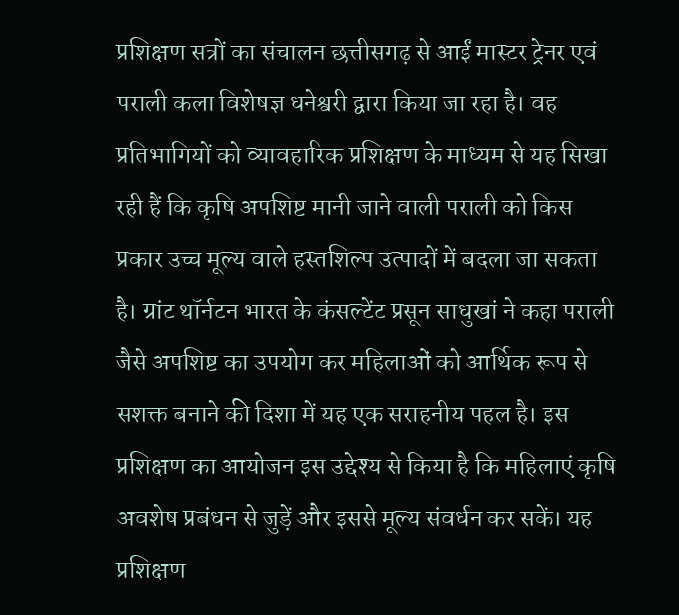प्रशिक्षण सत्रों का संचालन छत्तीसगढ़ से आईं मास्टर ट्रेनर एवं पराली कला विशेषज्ञ धनेश्वरी द्वारा किया जा रहा है। वह प्रतिभागियों को व्यावहारिक प्रशिक्षण के माध्यम से यह सिखा रही हैं कि कृषि अपशिष्ट मानी जाने वाली पराली को किस प्रकार उच्च मूल्य वाले हस्तशिल्प उत्पादों में बदला जा सकता है। ग्रांट थॉर्नटन भारत के कंसल्टेंट प्रसून साधुखां ने कहा पराली जैसे अपशिष्ट का उपयोग कर महिलाओं को आर्थिक रूप से सशक्त बनाने की दिशा में यह एक सराहनीय पहल है। इस प्रशिक्षण का आयोजन इस उद्देश्य से किया है कि महिलाएं कृषि अवशेष प्रबंधन से जुड़ें और इससे मूल्य संवर्धन कर सकें। यह प्रशिक्षण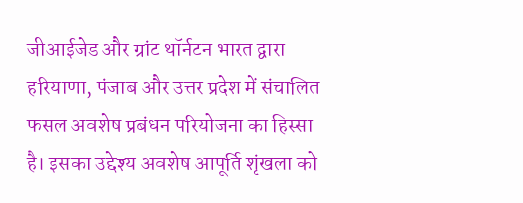जीआईजेड और ग्रांट थॉर्नटन भारत द्वारा हरियाणा, पंजाब और उत्तर प्रदेश में संचालित फसल अवशेष प्रबंधन परियोजना का हिस्सा है। इसका उद्देश्य अवशेष आपूर्ति शृंखला को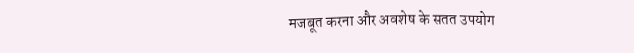मजबूत करना और अवशेष के सतत उपयोग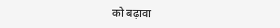को बढ़ावा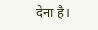देना है।